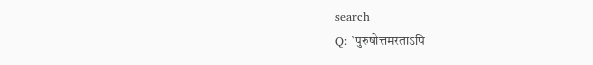search
Q: `पुरुषोत्तमरताऽपि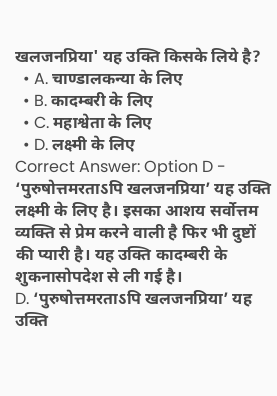खलजनप्रिया' यह उक्ति किसके लिये है?
  • A. चाण्डालकन्या के लिए
  • B. कादम्बरी के लिए
  • C. महाश्वेता के लिए
  • D. लक्ष्मी के लिए
Correct Answer: Option D - ‘पुरुषोत्तमरताऽपि खलजनप्रिया’ यह उक्ति लक्ष्मी के लिए है। इसका आशय सर्वोत्तम व्यक्ति से प्रेम करने वाली है फिर भी दुष्टों की प्यारी है। यह उक्ति कादम्बरी के शुकनासोपदेश से ली गई है।
D. ‘पुरुषोत्तमरताऽपि खलजनप्रिया’ यह उक्ति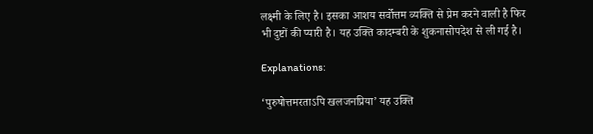लक्ष्मी के लिए है। इसका आशय सर्वोत्तम व्यक्ति से प्रेम करने वाली है फिर भी दुष्टों की प्यारी है। यह उक्ति कादम्बरी के शुकनासोपदेश से ली गई है।

Explanations:

‘पुरुषोत्तमरताऽपि खलजनप्रिया’ यह उक्ति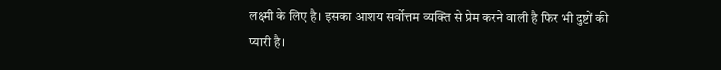लक्ष्मी के लिए है। इसका आशय सर्वोत्तम व्यक्ति से प्रेम करने वाली है फिर भी दुष्टों की प्यारी है।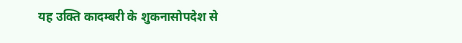यह उक्ति कादम्बरी के शुकनासोपदेश से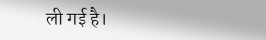ली गई है।